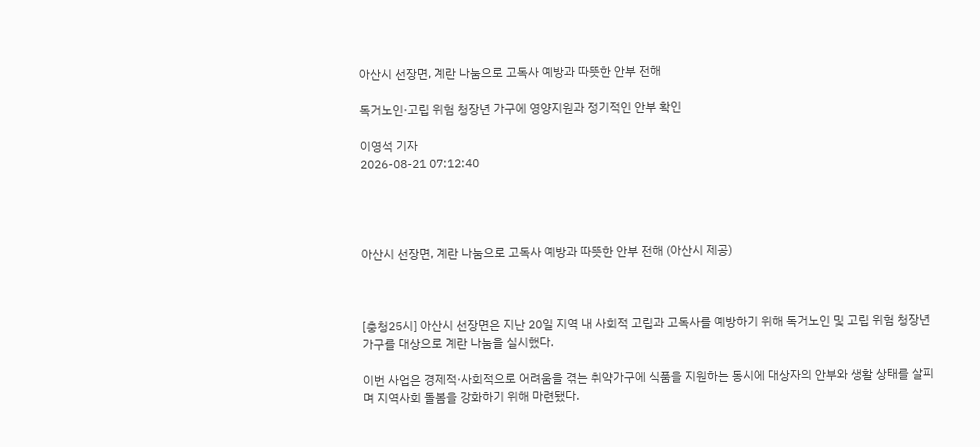아산시 선장면, 계란 나눔으로 고독사 예방과 따뜻한 안부 전해

독거노인·고립 위험 청장년 가구에 영양지원과 정기적인 안부 확인

이영석 기자
2026-08-21 07:12:40




아산시 선장면, 계란 나눔으로 고독사 예방과 따뜻한 안부 전해 (아산시 제공)



[충청25시] 아산시 선장면은 지난 20일 지역 내 사회적 고립과 고독사를 예방하기 위해 독거노인 및 고립 위험 청장년 가구를 대상으로 계란 나눔을 실시했다.

이번 사업은 경제적·사회적으로 어려움을 겪는 취약가구에 식품을 지원하는 동시에 대상자의 안부와 생활 상태를 살피며 지역사회 돌봄을 강화하기 위해 마련됐다.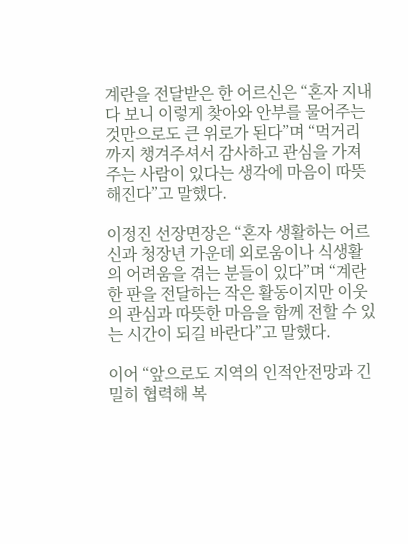계란을 전달받은 한 어르신은 “혼자 지내다 보니 이렇게 찾아와 안부를 물어주는 것만으로도 큰 위로가 된다”며 “먹거리까지 챙겨주셔서 감사하고 관심을 가져주는 사람이 있다는 생각에 마음이 따뜻해진다”고 말했다.

이정진 선장면장은 “혼자 생활하는 어르신과 청장년 가운데 외로움이나 식생활의 어려움을 겪는 분들이 있다”며 “계란 한 판을 전달하는 작은 활동이지만 이웃의 관심과 따뜻한 마음을 함께 전할 수 있는 시간이 되길 바란다”고 말했다.

이어 “앞으로도 지역의 인적안전망과 긴밀히 협력해 복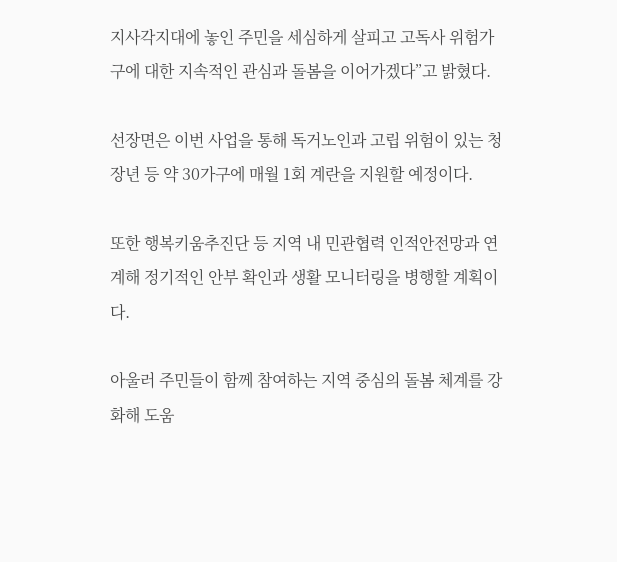지사각지대에 놓인 주민을 세심하게 살피고 고독사 위험가구에 대한 지속적인 관심과 돌봄을 이어가겠다”고 밝혔다.

선장면은 이번 사업을 통해 독거노인과 고립 위험이 있는 청장년 등 약 30가구에 매월 1회 계란을 지원할 예정이다.

또한 행복키움추진단 등 지역 내 민관협력 인적안전망과 연계해 정기적인 안부 확인과 생활 모니터링을 병행할 계획이다.

아울러 주민들이 함께 참여하는 지역 중심의 돌봄 체계를 강화해 도움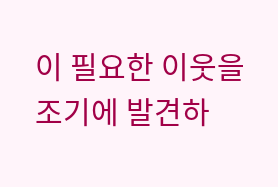이 필요한 이웃을 조기에 발견하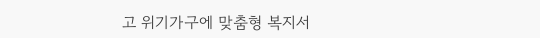고 위기가구에 맞춤형 복지서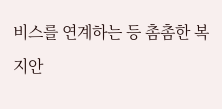비스를 연계하는 등 촘촘한 복지안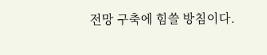전망 구축에 힘쓸 방침이다.